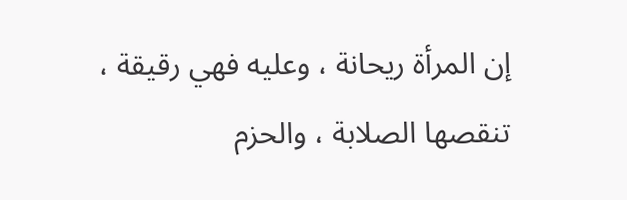إن المرأة ريحانة ، وعليه فهي رقيقة ، تنقصها الصلابة ، والحزم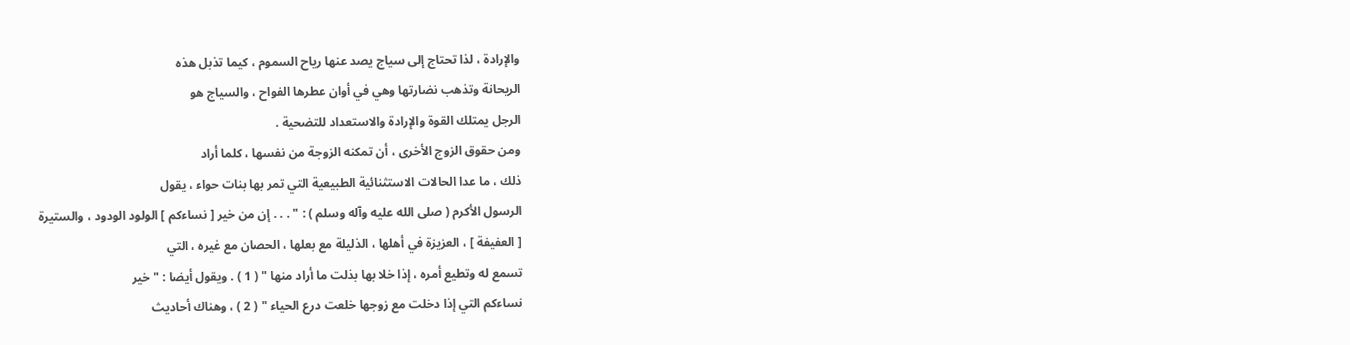والإرادة ، لذا تحتاج إلى سياج يصد عنها رياح السموم ، كيما تذبل هذه
الريحانة وتذهب نضارتها وهي في أوان عطرها الفواح ، والسياج هو
الرجل يمتلك القوة والإرادة والاستعداد للتضحية .
ومن حقوق الزوج الأخرى ، أن تمكنه الزوجة من نفسها ، كلما أراد
ذلك ، ما عدا الحالات الاستثنائية الطبيعية التي تمر بها بنات حواء ، يقول
الرسول الأكرم ( صلى الله عليه وآله وسلم ) : " . . . إن من خير [ نساءكم ] الولود الودود ، والستيرة
[ العفيفة ] ، العزيزة في أهلها ، الذليلة مع بعلها ، الحصان مع غيره ، التي
تسمع له وتطيع أمره ، إذا خلا بها بذلت ما أراد منها " ( 1 ) . ويقول أيضا : " خير
نساءكم التي إذا دخلت مع زوجها خلعت درع الحياء " ( 2 ) ، وهناك أحاديث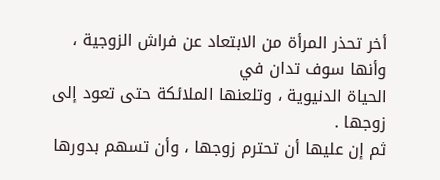أخر تحذر المرأة من الابتعاد عن فراش الزوجية ، وأنها سوف تدان في
الحياة الدنيوية ، وتلعنها الملائكة حتى تعود إلى زوجها .
ثم إن عليها أن تحترم زوجها ، وأن تسهم بدورها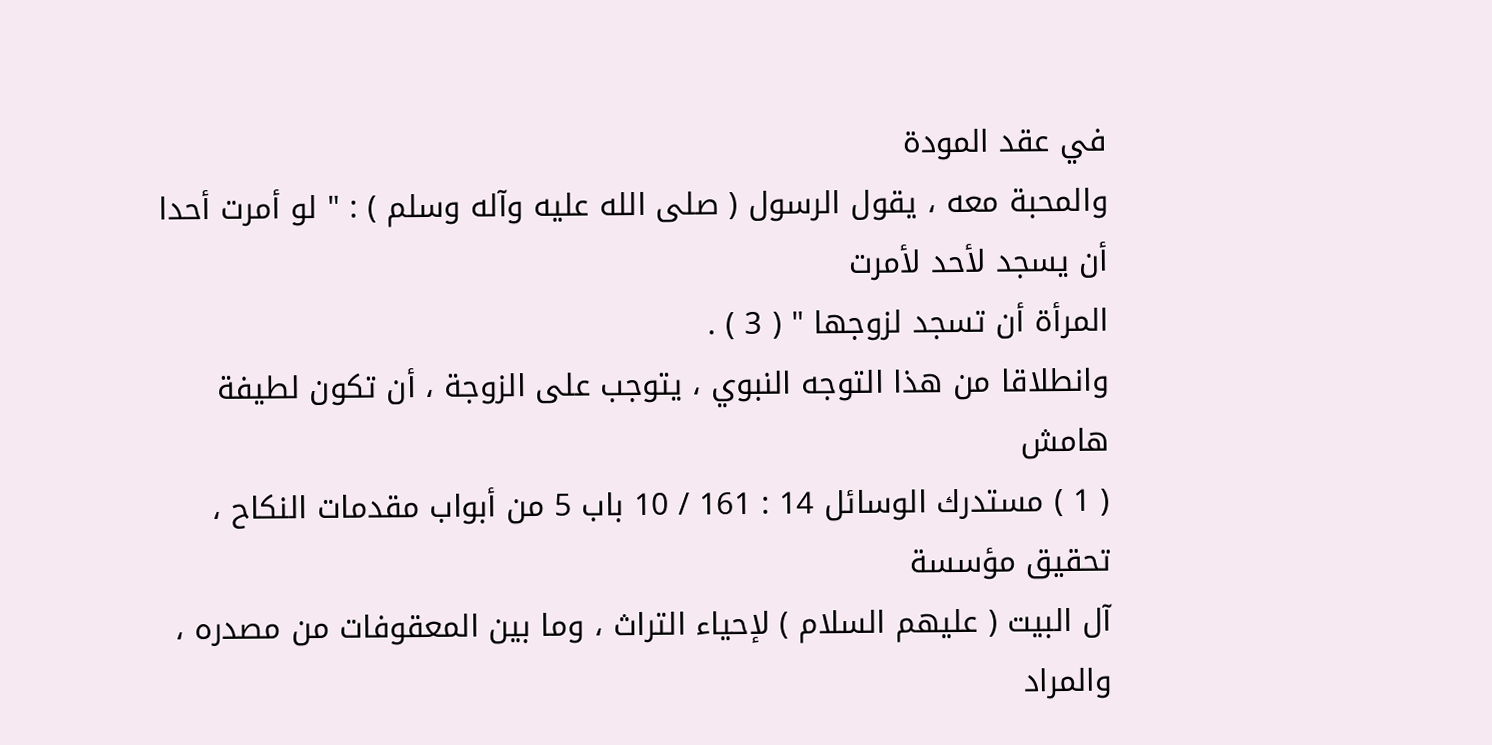في عقد المودة
والمحبة معه ، يقول الرسول ( صلى الله عليه وآله وسلم ) : " لو أمرت أحدا أن يسجد لأحد لأمرت
المرأة أن تسجد لزوجها " ( 3 ) .
وانطلاقا من هذا التوجه النبوي ، يتوجب على الزوجة ، أن تكون لطيفة
هامش
( 1 ) مستدرك الوسائل 14 : 161 / 10 باب 5 من أبواب مقدمات النكاح ، تحقيق مؤسسة
آل البيت ( عليهم السلام ) لإحياء التراث ، وما بين المعقوفات من مصدره ، والمراد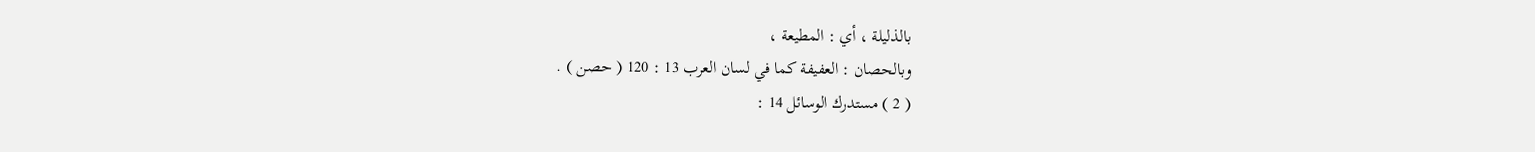بالذليلة ، أي : المطيعة ،
وبالحصان : العفيفة كما في لسان العرب 13 : 120 ( حصن ) .
( 2 ) مستدرك الوسائل 14 :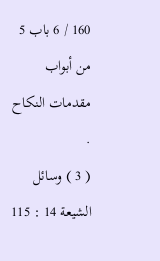160 / 6 باب 5 من أبواب مقدمات النكاح .
( 3 ) وسائل الشيعة 14 : 115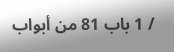/ 1 باب 81 من أبواب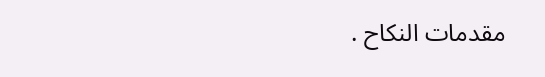مقدمات النكاح .